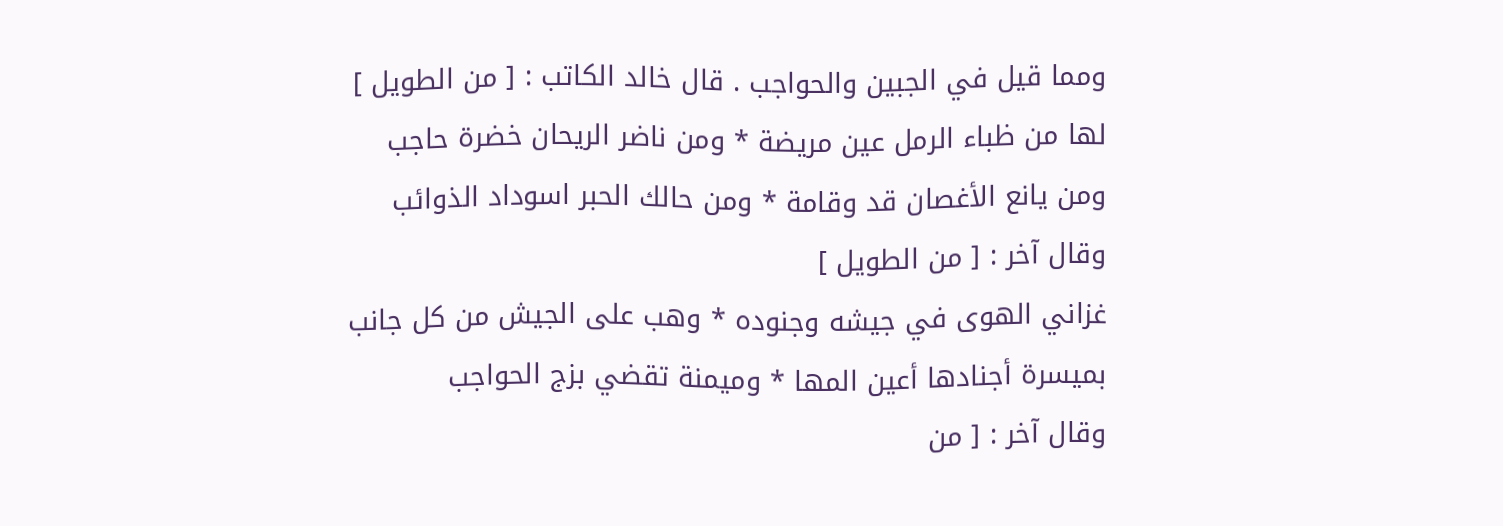ومما قيل في الجبين والحواجب . قال خالد الكاتب : [ من الطويل ]
لها من ظباء الرمل عين مريضة * ومن ناضر الريحان خضرة حاجب
ومن يانع الأغصان قد وقامة * ومن حالك الحبر اسوداد الذوائب
وقال آخر : [ من الطويل ]
غزاني الهوى في جيشه وجنوده * وهب على الجيش من كل جانب
بميسرة أجنادها أعين المها * وميمنة تقضي بزج الحواجب
وقال آخر : [ من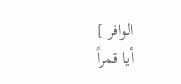الوافر ]
أيا قمراً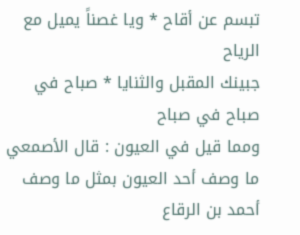تبسم عن أقاح * ويا غصناً يميل مع الرياح
جبينك المقبل والثنايا * صباح في صباح في صباح
ومما قيل في العيون : قال الأصمعي ما وصف أحد العيون بمثل ما وصف أحمد بن الرقاع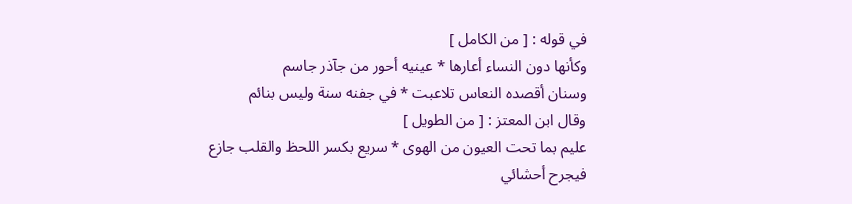في قوله : [ من الكامل ]
وكأنها دون النساء أعارها * عينيه أحور من جآذر جاسم
وسنان أقصده النعاس تلاعبت * في جفنه سنة وليس بنائم
وقال ابن المعتز : [ من الطويل ]
عليم بما تحت العيون من الهوى * سريع بكسر اللحظ والقلب جازع
فيجرح أحشائي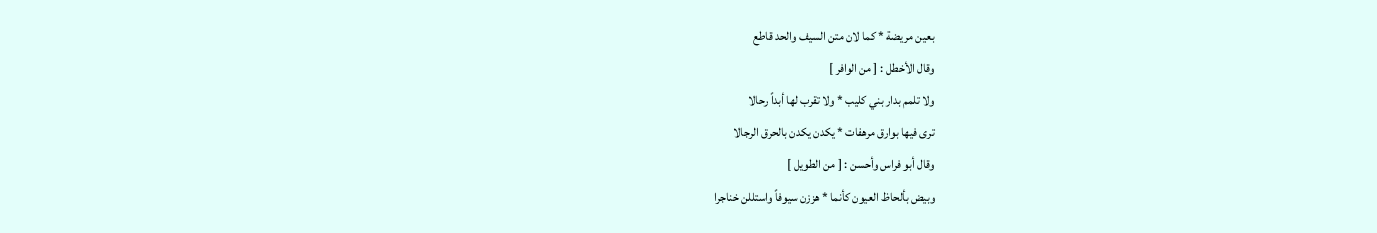بعين مريضة * كما لان متن السيف والحد قاطع
وقال الأخطل : [ من الوافر ]
ولا تلمم بدار بني كليب * ولا تقرب لها أبداً رحالا
ترى فيها بوارق مرهفات * يكدن يكدن بالحرق الرجالا
وقال أبو فراس وأحسن : [ من الطويل ]
وبيض بألحاظ العيون كأنما * هززن سيوفاً واستللن خناجرا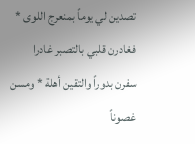تصدين لي يوماً بمنعرج اللوى * فغادرن قلبي بالتصبر غادرا
سفرن بدوراً والتقين أهلة * ومسن غصوناً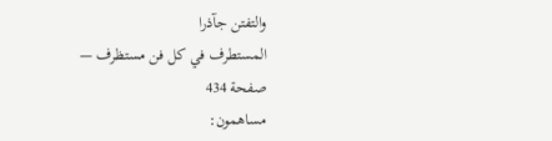والتفتن جآذرا
المستطرف في كل فن مستظرف — صفحة 434
مساهمون: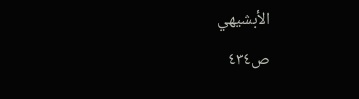الأبشيهي
ص٤٣٤